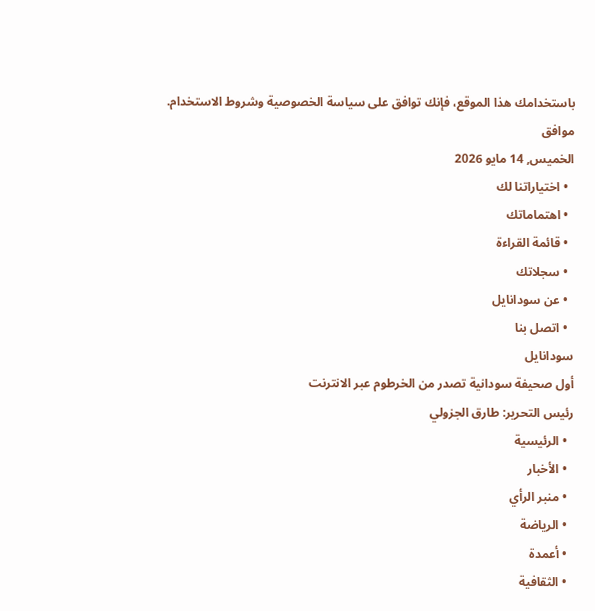باستخدامك هذا الموقع، فإنك توافق على سياسة الخصوصية وشروط الاستخدام.
موافق
الخميس, 14 مايو 2026
  • اختياراتنا لك
  • اهتماماتك
  • قائمة القراءة
  • سجلاتك
  • عن سودانايل
  • اتصل بنا
سودانايل
أول صحيفة سودانية تصدر من الخرطوم عبر الانترنت
رئيس التحرير: طارق الجزولي
  • الرئيسية
  • الأخبار
  • منبر الرأي
  • الرياضة
  • أعمدة
  • الثقافية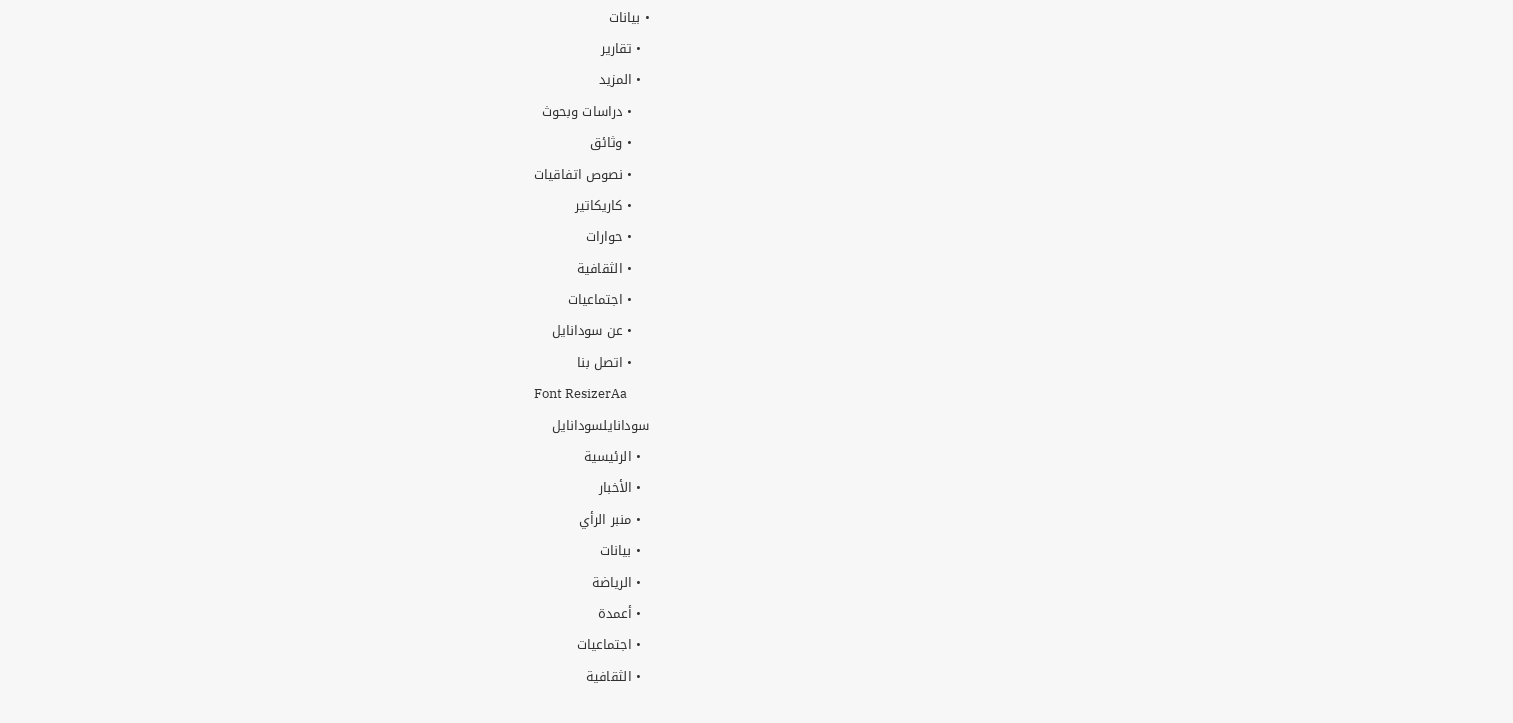• بيانات
  • تقارير
  • المزيد
    • دراسات وبحوث
    • وثائق
    • نصوص اتفاقيات
    • كاريكاتير
    • حوارات
    • الثقافية
    • اجتماعيات
    • عن سودانايل
    • اتصل بنا
Font ResizerAa
سودانايلسودانايل
  • الرئيسية
  • الأخبار
  • منبر الرأي
  • بيانات
  • الرياضة
  • أعمدة
  • اجتماعيات
  • الثقافية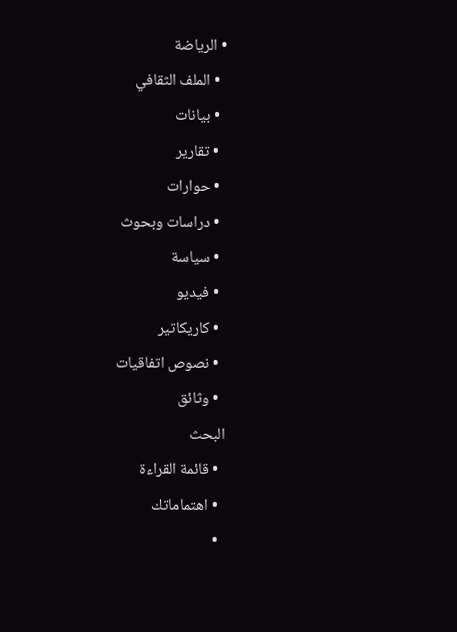• الرياضة
  • الملف الثقافي
  • بيانات
  • تقارير
  • حوارات
  • دراسات وبحوث
  • سياسة
  • فيديو
  • كاريكاتير
  • نصوص اتفاقيات
  • وثائق
البحث
  • قائمة القراءة
  • اهتماماتك
  •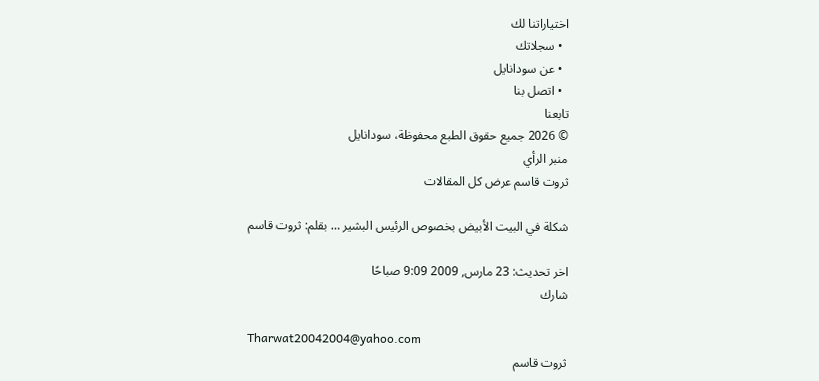اختياراتنا لك
  • سجلاتك
  • عن سودانايل
  • اتصل بنا
تابعنا
© 2026 جميع حقوق الطبع محفوظة، سودانايل
منبر الرأي
ثروت قاسم عرض كل المقالات

شكلة في البيت الأبيض بخصوص الرئيس البشير … بقلم: ثروت قاسم

اخر تحديث: 23 مارس, 2009 9:09 صباحًا
شارك

Tharwat20042004@yahoo.com
ثروت قاسم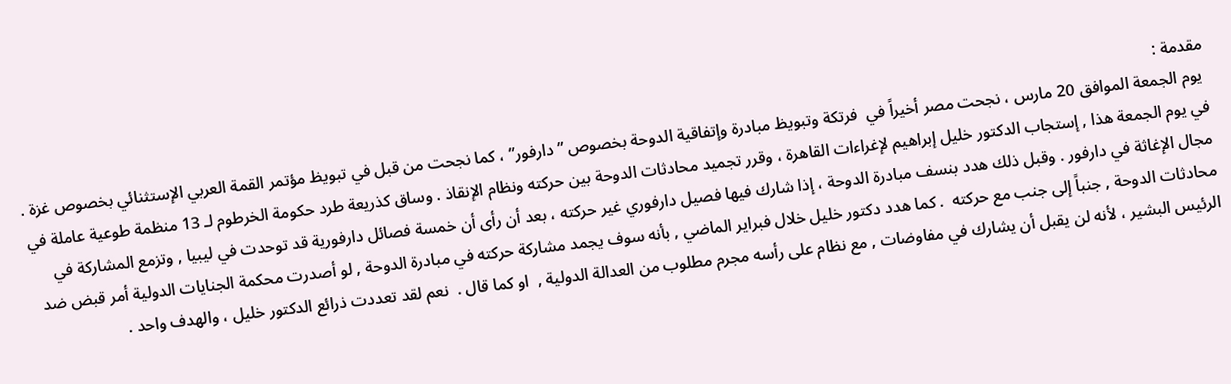مقدمة :
 يوم الجمعة الموافق 20 مارس ، نجحت مصر أخيراً في  فرتكة وتبويظ مبادرة وإتفاقية الدوحة بخصوص ” دارفور” ، كما نجحت من قبل في تبويظ مؤتمر القمة العربي الإستثنائي بخصوص غزة . في يوم الجمعة هذا , إستجاب الدكتور خليل إبراهيم لإغراءات القاهرة ، وقرر تجميد محادثات الدوحة بين حركته ونظام الإنقاذ . وساق كذريعة طرد حكومة الخرطوم لـ 13 منظمة طوعية عاملة في مجال الإغاثة في دارفور . وقبل ذلك هدد بنسف مبادرة الدوحة ، إذا شارك فيها فصيل دارفوري غير حركته ، بعد أن رأى أن خمسة فصائل دارفورية قد توحدت في ليبيا , وتزمع المشاركة في محادثات الدوحة , جنباً إلى جنب مع حركته  . كما هدد دكتور خليل خلال فبراير الماضي , بأنه سوف يجمد مشاركة حركته في مبادرة الدوحة , لو أصدرت محكمة الجنايات الدولية أمر قبض ضد الرئيس البشير ، لأنه لن يقبل أن يشارك في مفاوضات , مع نظام على رأسه مجرم مطلوب من العدالة الدولية ,  او كما قال .  نعم لقد تعددت ذرائع الدكتور خليل ، والهدف واحد .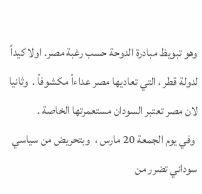وهو تبويظ مبادرة الدوحة حسب رغبة مصر. اولا كيداً لدولة قطر ، التي تعاديها مصر عداءاً مكشوفاً .  وثانيا لان مصر تعتبر السودان مستعمرتها الخاصة .
 وفي يوم الجمعة 20 مارس ،  وبتحريض من سياسي  سوداني تضرر من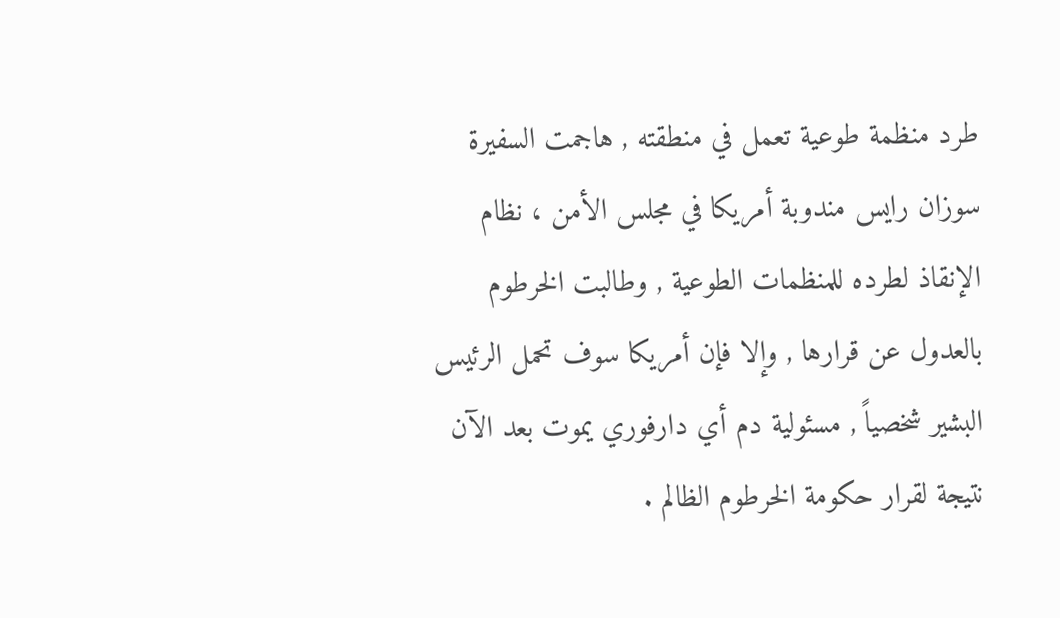طرد منظمة طوعية تعمل في منطقته , هاجمت السفيرة سوزان رايس مندوبة أمريكا في مجلس الأمن ، نظام الإنقاذ لطرده للمنظمات الطوعية , وطالبت الخرطوم بالعدول عن قرارها , وإلا فإن أمريكا سوف تحمل الرئيس البشير شخصياً , مسئولية دم أي دارفوري يموت بعد الآن نتيجة لقرار حكومة الخرطوم الظالم .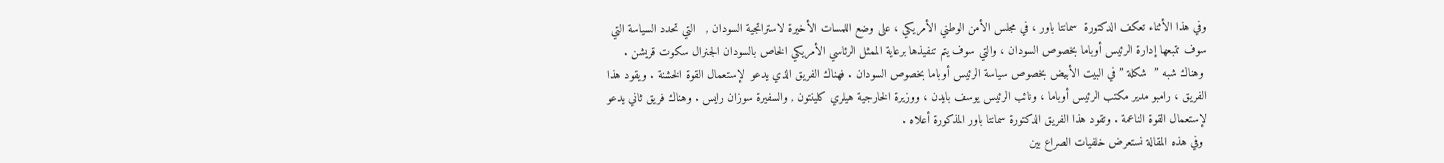وفي هذا الأثناء تعكف الدكتورة  سمانتا باور ، في مجلس الأمن الوطني الأمريكي ، على وضع اللمسات الأخيرة لاستراتجية السودان ,   التي تحدد السياسة التي سوف تتبعها إدارة الرئيس أوباما بخصوص السودان ، والتي سوف يتم تنفيذها برعاية الممثل الرئاسي الأمريكي الخاص بالسودان الجنرال سكوت قريشن .
 وهناك شبه ”  شكلة ” في البيت الأبيض بخصوص سياسة الرئيس أوباما بخصوص السودان . فهناك الفريق الذي يدعو  لإستعمال القوة الخشنة . ويقود هذا الفريق ، رامبو مدير مكتب الرئيس أوباما ، ونائب الرئيس يوسف بايدن ، ووزيرة الخارجية هيلري كلينتون , والسفيرة سوزان رايس . وهناك فريق ثاني يدعو لإستعمال القوة الناعمة . وتقود هذا الفريق الدكتورة سمانتا باور المذكورة أعلاه .
 وفي هذه المقالة نستعرض خلفيات الصراع بين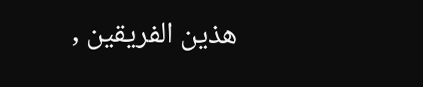هذين الفريقين ,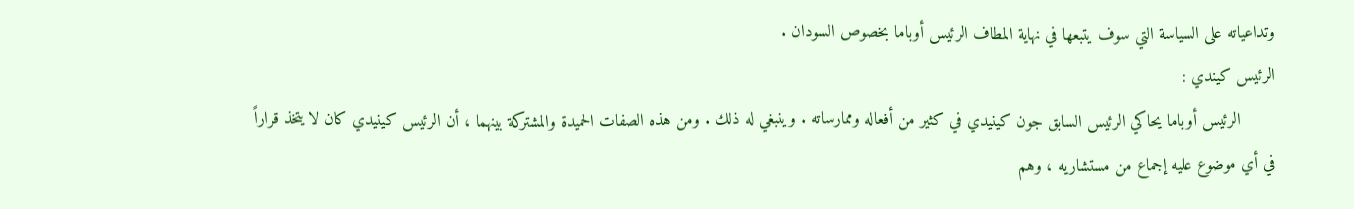وتداعياته على السياسة التي سوف يتبعها في نهاية المطاف الرئيس أوباما بخصوص السودان .
الرئيس كيندي :
       الرئيس أوباما يحاكي الرئيس السابق جون كينيدي في كثير من أفعاله وممارساته . وينبغي له ذلك . ومن هذه الصفات الحميدة والمشتركة بينهما ، أن الرئيس كينيدي كان لا يتخذ قراراً في أي موضوع عليه إجماع من مستشاريه ، وهم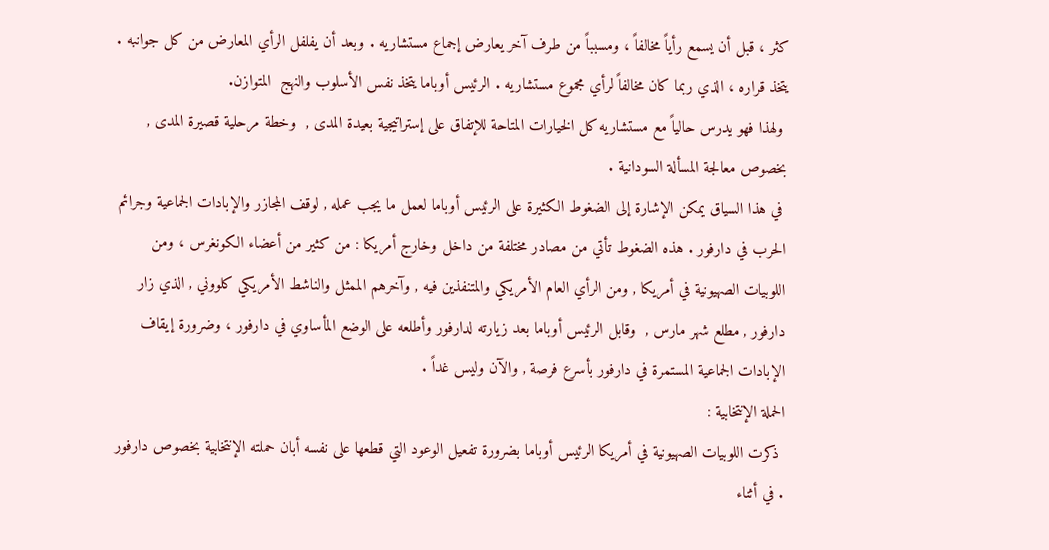كثر ، قبل أن يسمع رأياً مخالفاً ، ومسبباً من طرف آخر يعارض إجماع مستشاريه . وبعد أن يفلفل الرأي المعارض من كل جوانبه .  يتخذ قراره ، الذي ربما كان مخالفاً لرأي مجموع مستشاريه . الرئيس أوباما يتخذ نفس الأسلوب والنهج  المتوازن.
 ولهذا فهو يدرس حالياً مع مستشاريه كل الخيارات المتاحة للإتفاق على إستراتيجية بعيدة المدى ,  وخطة مرحلية قصيرة المدى ,  بخصوص معالجة المسألة السودانية .
 في هذا السياق يمكن الإشارة إلى الضغوط الكثيرة على الرئيس أوباما لعمل ما يجب عمله , لوقف المجازر والإبادات الجماعية وجرائم الحرب في دارفور . هذه الضغوط تأتي من مصادر مختلفة من داخل وخارج أمريكا : من كثير من أعضاء الكونغرس ، ومن اللوبيات الصهيونية في أمريكا , ومن الرأي العام الأمريكي والمتنفذين فيه , وآخرهم الممثل والناشط الأمريكي كلووني , الذي زار دارفور , مطلع شهر مارس ,  وقابل الرئيس أوباما بعد زيارته لدارفور وأطلعه على الوضع المأساوي في دارفور ، وضرورة إيقاف الإبادات الجماعية المستمرة في دارفور بأسرع فرصة , والآن وليس غداً .
الحملة الإنتخابية :
 ذكرت اللوبيات الصهيونية في أمريكا الرئيس أوباما بضرورة تفعيل الوعود التي قطعها على نفسه أبان حملته الإنتخابية بخصوص دارفور . في أثناء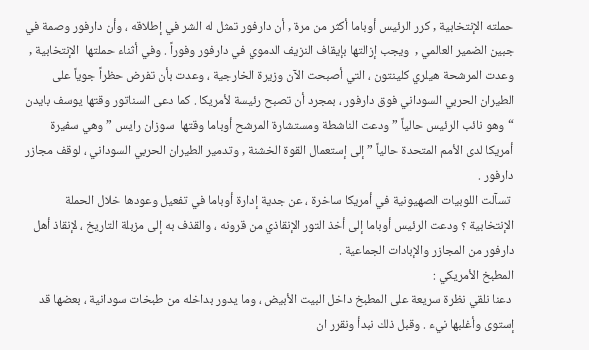حملته الإنتخابية , كرر الرئيس أوباما أكثر من مرة , أن دارفور تمثل له الشر في إطلاقه ، وأن دارفور وصمة في جبين الضمير العالمي ,  ويجب إزالتها بإيقاف النزيف الدموي في دارفور وفوراً . وفي أثناء حملتها  الإنتخابية , وعدت المرشحة هيلري كلينتون ، التي أصبحت الآن وزيرة الخارجية ، وعدت بأن تفرض حظراً جوياً على الطيران الحربي السوداني فوق دارفور ، بمجرد أن تصبح رئيسة لأمريكا . كما دعى السناتور وقتها يوسف بايدن “وهو نائب الرئيس حالياً ” ودعت الناشطة ومستشارة المرشح أوباما وقتها  سوزان رايس ” وهي سفيرة أمريكا لدى الأمم المتحدة حالياً ” إلى إستعمال القوة الخشنة , وتدمير الطيران الحربي السوداني ، لوقف مجازر دارفور .
 تسآلت اللوبيات الصهيونية في أمريكا ساخرة ، عن جدية إدارة أوباما في تفعيل وعودها خلال الحملة الإنتخابية ؟ ودعت الرئيس أوباما إلى أخذ التور الإنقاذي من قرونه ، والقذف به إلى مزبلة التاريخ ، لإنقاذ أهل دارفور من المجازر والإبادات الجماعية .
المطبخ الأمريكي :
 دعنا نلقي نظرة سريعة على المطبخ داخل البيت الأبيض ، وما يدور بداخله من طبخات سودانية ، بعضها قد إستوى وأغلبها نيء . وقبل ذلك نبدأ ونقرر ان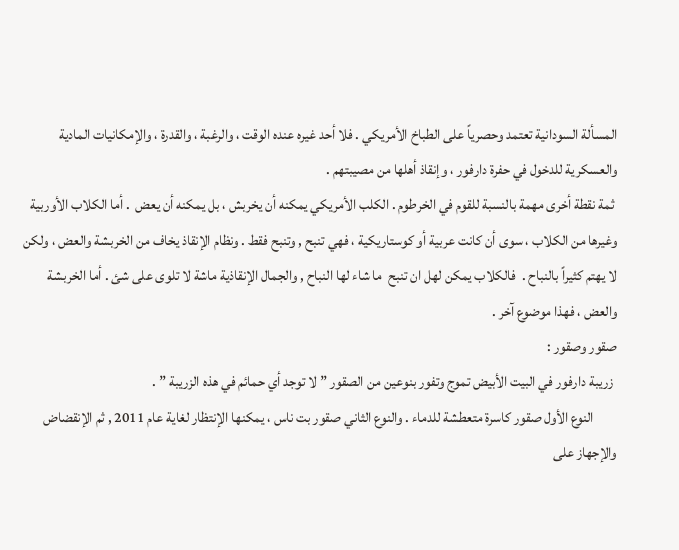المسألة السودانية تعتمد وحصرياً على الطباخ الأمريكي . فلا أحد غيره عنده الوقت ، والرغبة ، والقدرة ، والإمكانيات المادية والعسكرية للدخول في حفرة دارفور ، وإنقاذ أهلها من مصيبتهم .
 ثمة نقطة أخرى مهمة بالنسبة للقوم في الخرطوم . الكلب الأمريكي يمكنه أن يخربش ، بل يمكنه أن يعض  . أما الكلاب الأوربية وغيرها من الكلاب ، سوى أن كانت عربية أو كوستاريكية ، فهي تنبح , وتنبح فقط . ونظام الإنقاذ يخاف من الخربشة والعض ، ولكن لا يهتم كثيراً بالنباح .  فالكلاب يمكن لهل ان تنبح  ما شاء لها النباح , والجمال الإنقاذية ماشة لا تلوى على شئ . أما الخربشة والعض ، فهذا موضوع آخر .
صقور وصقور :
 زريبة دارفور في البيت الأبيض تموج وتفور بنوعين من الصقور ” لا توجد أي حمائم في هذه الزريبة ” .
        النوع الأول صقور كاسرة متعطشة للدماء . والنوع الثاني صقور بت ناس ، يمكنها الإنتظار لغاية عام 2011 , ثم الإنقضاض والإجهاز على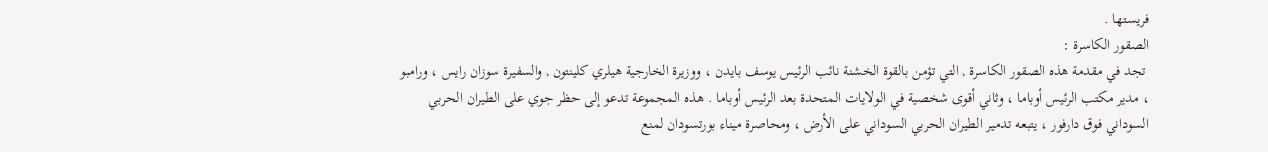فريستها .
الصقور الكاسرة :
 تجد في مقدمة هذه الصقور الكاسرة , التي تؤمن بالقوة الخشنة نائب الرئيس يوسف بايدن ، ووزيرة الخارجية هيلري كلينتون , والسفيرة سوزان رايس ، ورامبو ، مدير مكتب الرئيس أوباما ، وثاني أقوى شخصية في الولايات المتحدة بعد الرئيس أوباما . هذه المجموعة تدعو إلى حظر جوي على الطيران الحربي السوداني فوق دارفور ، يتبعه تدمير الطيران الحربي السوداني على الأرض ، ومحاصرة ميناء بورتسودان لمنع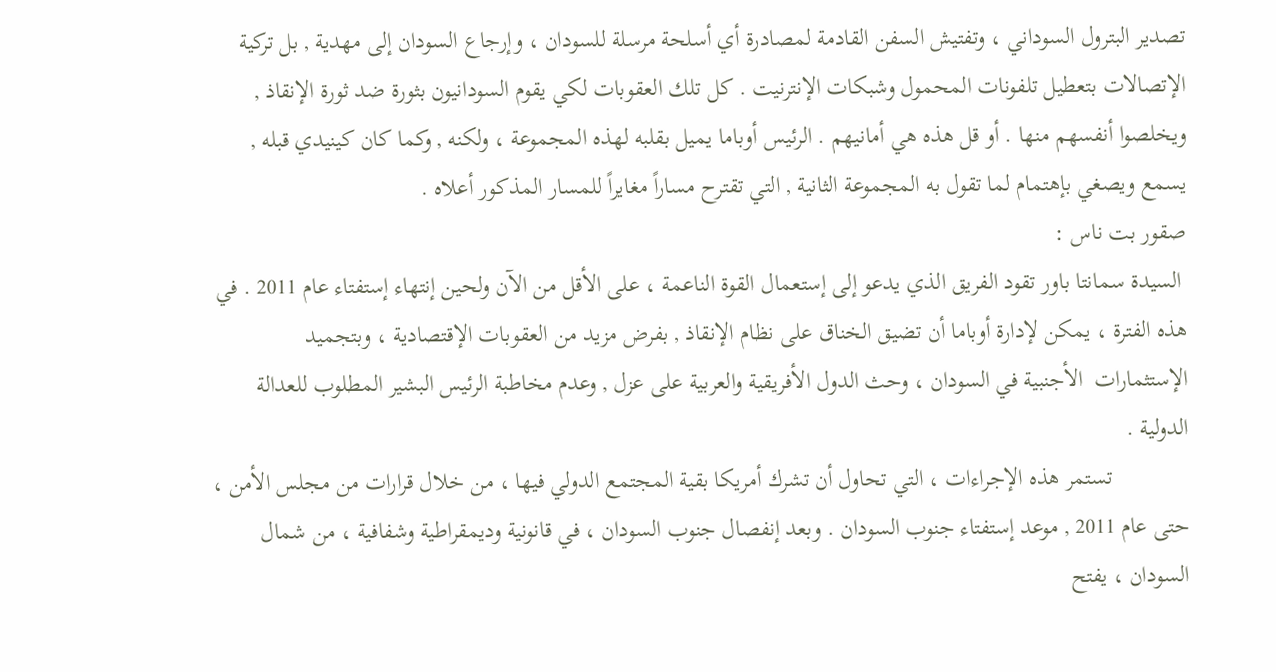تصدير البترول السوداني ، وتفتيش السفن القادمة لمصادرة أي أسلحة مرسلة للسودان ، وإرجاع السودان إلى مهدية , بل تركية الإتصالات بتعطيل تلفونات المحمول وشبكات الإنترنيت . كل تلك العقوبات لكي يقوم السودانيون بثورة ضد ثورة الإنقاذ , ويخلصوا أنفسهم منها . أو قل هذه هي أمانيهم . الرئيس أوباما يميل بقلبه لهذه المجموعة ، ولكنه , وكما كان كينيدي قبله , يسمع ويصغي بإهتمام لما تقول به المجموعة الثانية , التي تقترح مساراً مغايراً للمسار المذكور أعلاه .
صقور بت ناس :
 السيدة سمانتا باور تقود الفريق الذي يدعو إلى إستعمال القوة الناعمة ، على الأقل من الآن ولحين إنتهاء إستفتاء عام 2011 . في هذه الفترة ، يمكن لإدارة أوباما أن تضيق الخناق على نظام الإنقاذ , بفرض مزيد من العقوبات الإقتصادية ، وبتجميد الإستثمارات  الأجنبية في السودان ، وحث الدول الأفريقية والعربية على عزل , وعدم مخاطبة الرئيس البشير المطلوب للعدالة الدولية .
             تستمر هذه الإجراءات ، التي تحاول أن تشرك أمريكا بقية المجتمع الدولي فيها ، من خلال قرارات من مجلس الأمن ، حتى عام 2011 , موعد إستفتاء جنوب السودان . وبعد إنفصال جنوب السودان ، في قانونية وديمقراطية وشفافية ، من شمال السودان ، يفتح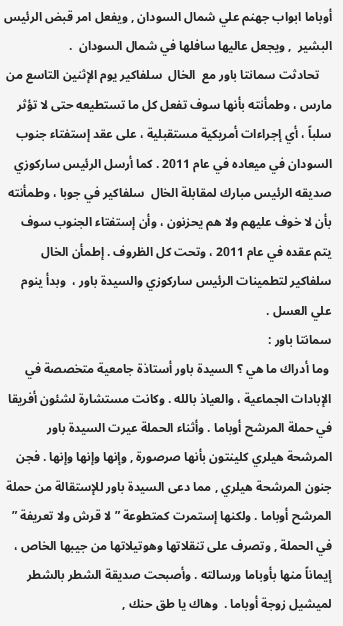أوباما ابواب جهنم علي شمال السودان , ويفعل امر قبض الرئيس البشير  , ويجعل عاليها سافلها في شمال السودان  .
    تحادثت سمانتا باور مع  الخال  سلفاكير يوم الإثنين التاسع من مارس ، وطمأنته بأنها سوف تفعل كل ما تستطيعه حتى لا تؤثر سلباً ، أي إجراءات أمريكية مستقبلية ، على عقد إستفتاء جنوب السودان في ميعاده في عام 2011 . كما أرسل الرئيس ساركوزي صديقه الرئيس مبارك لمقابلة الخال  سلفاكير في جوبا ، وطمأنته بأن لا خوف عليهم ولا هم يحزنون ، وأن إستفتاء الجنوب سوف يتم عقده في عام 2011 ، وتحت كل الظروف . إطمأن الخال سلفاكير لتطمينات الرئيس ساركوزي والسيدة باور ،  وبدأ ينوم علي العسل .
سمانتا باور :
 وما أدراك ما هي ؟ السيدة باور أستاذة جامعية متخصصة في الإبادات الجماعية ، والعياذ بالله . وكانت مستشارة لشئون أفريقا في حملة المرشح أوباما . وأثناء الحملة عيرت السيدة باور المرشحة هيلري كلينتون بأنها صرصورة , وإنها وإنها وإنها . فجن جنون المرشحة هيلري , مما دعى السيدة باور للإستقالة من حملة المرشح أوباما . ولكنها إستمرت كمتطوعة ” لا قرش ولا تعريفة ” في الحملة , وتصرف على تنقلاتها وهوتيلاتها من جيبها الخاص ، إيماناً منها بأوباما ورسالته . وأصبحت صديقة الشطر بالشطر لميشيل زوجة أوباما .  وهاك يا طق حنك ,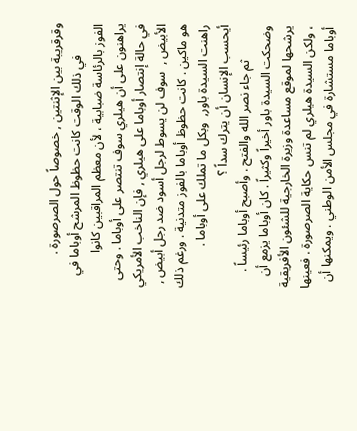وقرقريبة بين الإثنتين , خصوصاً حول الصرصورة .
          في ذلك الوقت كانت حظوظ المرشح أوباما في الفوز بالرئاسة ضبابية ، لأن معظم المراقبين كانوا يراهنون على أن هيلري سوف تنتصر على أوباما . وحتى في حالة إنتصار أوباما على هيلري , فإن الناخب الأمريكي الأبيض ,  سوف لن يسوط لرجل أسود ضد رجل أبيض , هو ماكين . كانت حظوظ أوباما بالفوز متدنية . ورغم ذلك راهنت السيدة باور,  وبكل ما تملك على أوباما .
أيحسب الإنسان أن يترك سداً ؟
           ثم جاء نصر الله والفتح . وأصبح أوباما رئيساً .  وضحكت السيدة باور أخيراً وكثيراً . كان أوباما يزمع أن يرشحها لموقع مساعدة وزيرة الخارجية للشئون الأفريقية ، ولكن السيدة هيلري لم تنس حكاية الصرصورة . فعينها أوباما مستشارة في مجلس الأمن الوطني . ويمكنها أن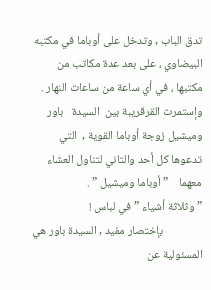تدق الباب , وتدخل على أوباما في مكتبه البيضاوي ، على بعد عدة مكاتب من مكتبها ، في أي ساعة من ساعات النهار .  وإستمرت القرقريبة بين  السيدة   باور وميشيل زوجة أوباما القوية ,  التي تدعوها كل أحد والتاني لتناول العشاء معهما    ” أوباما وميشيل ” .                        ” وثلاثة أشياء ” في لباس !
               بإختصار مفيد , السيدة باور هي المسئولية عن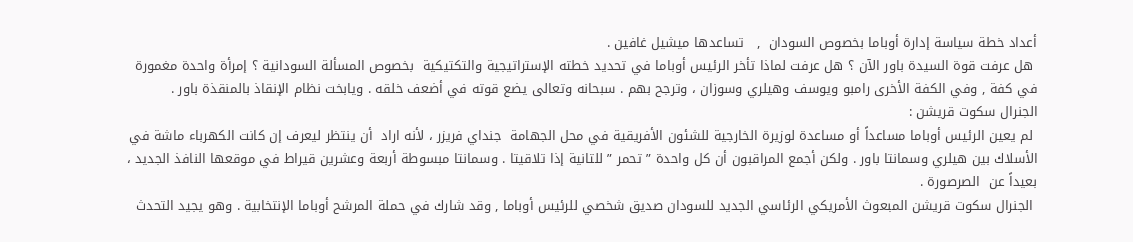أعداد خطة سياسة إدارة أوباما بخصوص السودان  ,   تساعدها ميشيل غافين .
 هل عرفت قوة السيدة باور الآن ؟ هل عرفت لماذا تأخر الرئيس أوباما في تحديد خطته الإستراتيجية والتكتيكية  بخصوص المسألة السودانية ؟ إمرأة واحدة مغمورة في كفة , وفي الكفة الأخرى رامبو ويوسف وهيلري وسوزان ، وترجح بهم . سبحانه وتعالى يضع قوته في أضعف خلقه . ويابخت نظام الإنقاذ بالمنقذة باور .
الجنرال سكوت قريشن :
 لم يعين الرئيس أوباما مساعداً أو مساعدة لوزيرة الخارجية للشئون الأفريقية في محل الجهامة  جنداي فريزر ، لأنه اراد  أن ينتظر ليعرف إن كانت الكهرباء ماشة في الأسلاك بين هيلري وسمانتا باور . ولكن أجمع المراقبون أن كل واحدة ” تحمر ” للتانية إذا تلاقيتا . وسمانتا مبسوطة أربعة وعشرين قيراط في موقعها النافذ الجديد ، بعيداً عن  الصرصورة .
 الجنرال سكوت قريشن المبعوث الأمريكي الرئاسي الجديد للسودان صديق شخصي للرئيس أوباما , وقد شارك في حملة المرشح أوباما الإنتخابية . وهو يجيد التحدث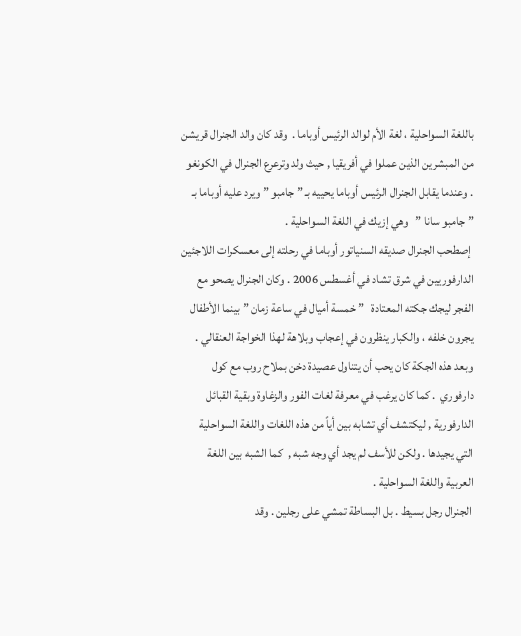باللغة السواحلية ، لغة الأم لوالد الرئيس أوباما .  وقد كان والد الجنرال قريشن من المبشرين الذين عملوا في أفريقيا , حيث ولد وترعرع الجنرال في الكونغو . وعندما يقابل الجنرال الرئيس أوباما يحييه بـ ” جامبو ” ويرد عليه أوباما بـ       ” جامبو سانا ”   وهي إزيك في اللغة السواحلية .
 إصطحب الجنرال صديقه السنياتور أوباما في رحلته إلى معسكرات اللاجئين الدارفوريين في شرق تشاد في أغسطس 2006 . وكان الجنرال يصحو مع الفجر ليجك جكته المعتادة   ” خمسة أميال في ساعة زمان ” بينما الأطفال يجرون خلفه ، والكبار ينظرون في إعجاب وبلاهة لهذا الخواجة العنقالي . وبعد هذه الجكة كان يحب أن يتناول عصيدة دخن بملاح روب مع كول دارفوري  . كما كان يرغب في معرفة لغات الفور والزغاوة وبقية القبائل الدارفورية , ليكتشف أي تشابه بين أياً من هذه اللغات واللغة السواحلية التي يجيدها . ولكن للأسف لم يجد أي وجه شبه ,  كما الشبه بين اللغة العربية واللغة السواحلية .
 الجنرال رجل بسيط . بل البساطة تمشي على رجلين . وقد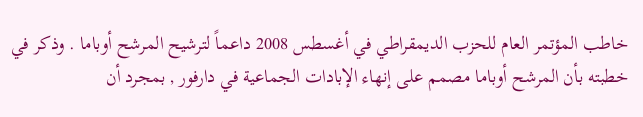خاطب المؤتمر العام للحزب الديمقراطي في أغسطس 2008 داعماً لترشيح المرشح أوباما . وذكر في خطبته بأن المرشح أوباما مصمم على إنهاء الإبادات الجماعية في دارفور , بمجرد أن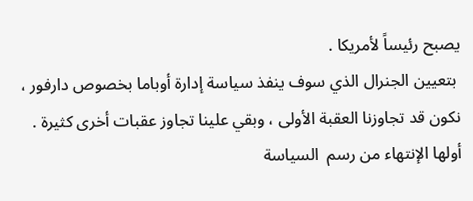يصبح رئيساً لأمريكا .
 بتعيين الجنرال الذي سوف ينفذ سياسة إدارة أوباما بخصوص دارفور ، نكون قد تجاوزنا العقبة الأولى ، وبقي علينا تجاوز عقبات أخرى كثيرة . أولها الإنتهاء من رسم  السياسة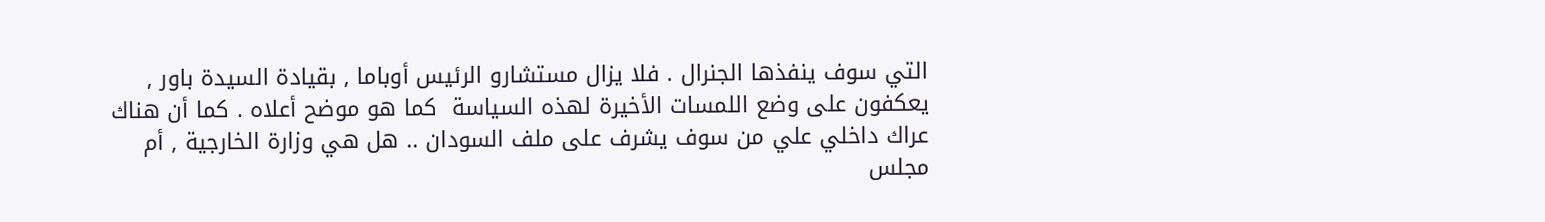التي سوف ينفذها الجنرال . فلا يزال مستشارو الرئيس أوباما , بقيادة السيدة باور , يعكفون على وضع اللمسات الأخيرة لهذه السياسة  كما هو موضح أعلاه . كما أن هناك عراك داخلي علي من سوف يشرف على ملف السودان .. هل هي وزارة الخارجية , أم مجلس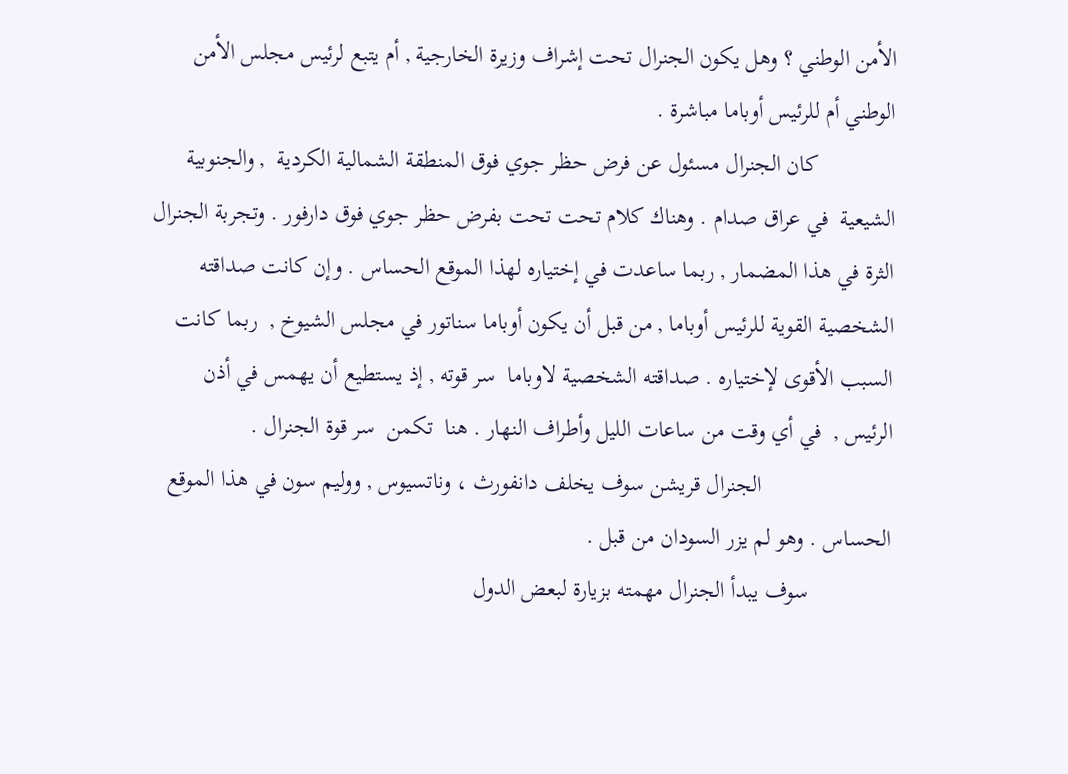الأمن الوطني ؟ وهل يكون الجنرال تحت إشراف وزيرة الخارجية , أم يتبع لرئيس مجلس الأمن الوطني أم للرئيس أوباما مباشرة .
             كان الجنرال مسئول عن فرض حظر جوي فوق المنطقة الشمالية الكردية  , والجنوبية الشيعية  في عراق صدام . وهناك كلام تحت تحت بفرض حظر جوي فوق دارفور . وتجربة الجنرال الثرة في هذا المضمار , ربما ساعدت في إختياره لهذا الموقع الحساس . وإن كانت صداقته الشخصية القوية للرئيس أوباما , من قبل أن يكون أوباما سناتور في مجلس الشيوخ ,  ربما كانت السبب الأقوى لإختياره . صداقته الشخصية لاوباما  سر قوته , إذ يستطيع أن يهمس في أذن الرئيس ,  في أي وقت من ساعات الليل وأطراف النهار . هنا  تكمن  سر قوة الجنرال .
                      الجنرال قريشن سوف يخلف دانفورث ، وناتسيوس , ووليم سون في هذا الموقع الحساس . وهو لم يزر السودان من قبل .
              سوف يبدأ الجنرال مهمته بزيارة لبعض الدول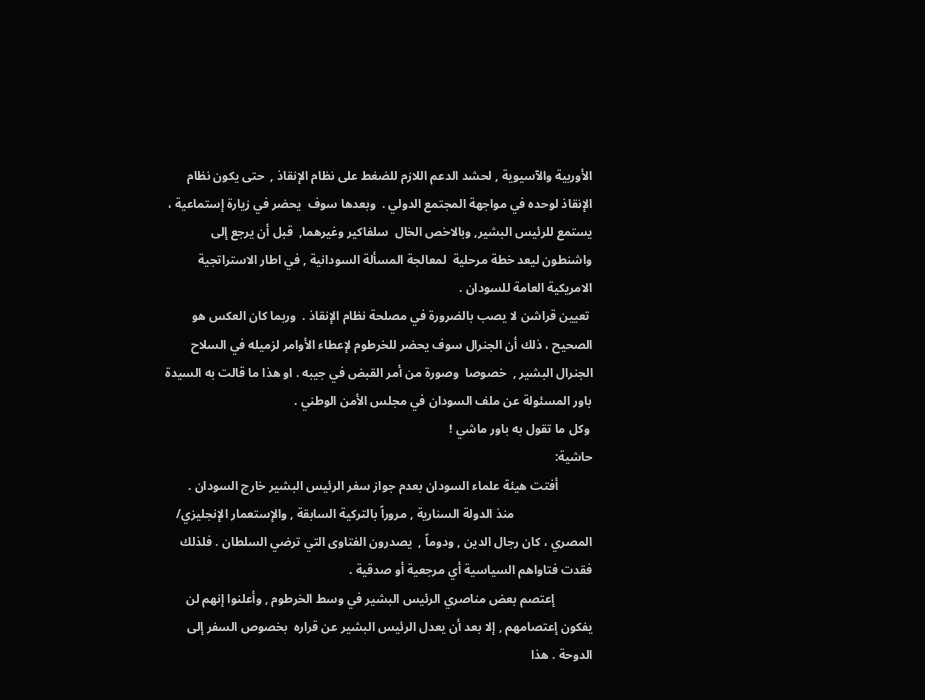الأوربية والآسيوية , لحشد الدعم اللازم للضغط على نظام الإنقاذ ,  حتى يكون نظام الإنقاذ لوحده في مواجهة المجتمع الدولي .  وبعدها سوف  يحضر في زيارة إستماعية ، يستمع للرئيس البشير, وبالاخص الخال  سلفاكير وغيرهما,  قبل أن يرجع إلى واشنطون ليعد خطة مرحلية  لمعالجة المسألة السودانية , في اطار الاستراتجية الامريكية العامة للسودان .
 تعيين قراشن لا يصب بالضرورة في مصلحة نظام الإنقاذ .  وربما كان العكس هو الصحيح ، ذلك أن الجنرال سوف يحضر للخرطوم لإعطاء الأوامر لزميله في السلاح الجنرال البشير ,  خصوصا  وصورة من أمر القبض في جيبه . او هذا ما قالت به السيدة باور المسئولة عن ملف السودان في مجلس الأمن الوطني .
 وكل ما تقول به باور ماشي !
حاشية:
           أفتت هيئة علماء السودان بعدم جواز سفر الرئيس البشير خارج السودان .
                         منذ الدولة السنارية , مروراً بالتركية السابقة , والإستعمار الإنجليزي/  المصري ، كان رجال الدين , ودوماً ,  يصدرون الفتاوى التي ترضي السلطان . فلذلك فقدت فتاواهم السياسية أي مرجعية أو صدقية .
            إعتصم بعض مناصري الرئيس البشير في وسط الخرطوم , وأعلنوا إنهم لن يفكون إعتصامهم , إلا بعد أن يعدل الرئيس البشير عن قراره  بخصوص السفر إلى الدوحة . هذا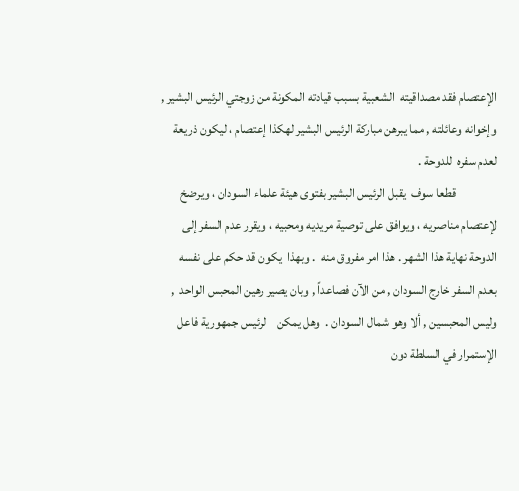الإعتصام فقد مصداقيته  الشعبية بسبب قيادته المكونة من زوجتي الرئيس البشير , وإخوانه وعائلته , مما يبرهن مباركة الرئيس البشير لهكذا إعتصام ، ليكون ذريعة لعدم سفره  للدوحة .
                قطعا سوف  يقبل الرئيس البشير بفتوى هيئة علماء السودان ، ويرضخ لإعتصام مناصريه ، ويوافق على توصية مريديه ومحبيه ، ويقرر عدم السفر إلى الدوحة نهاية هذا الشهر . هذا امر مفروق منه  . وبهذا  يكون قد حكم على نفسه بعدم السفر خارج السودان , من الآن فصاعداً , وبان يصير رهين المحبس الواحد  ,  وليس المحبسين , ألا وهو شمال السودان .  وهل يمكن    لرئيس جمهورية فاعل الإستمرار في السلطة دون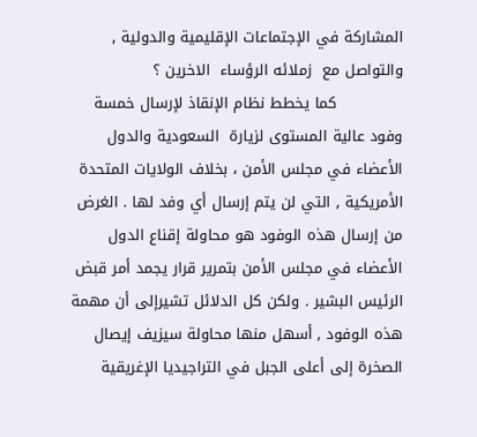المشاركة في الإجتماعات الإقليمية والدولية , والتواصل مع  زملائه الرؤساء  الاخرين ؟
             كما يخطط نظام الإنقاذ لإرسال خمسة وفود عالية المستوى لزيارة  السعودية والدول الأعضاء في مجلس الأمن ، بخلاف الولايات المتحدة الأمريكية , التي لن يتم إرسال أي وفد لها . الغرض من إرسال هذه الوفود هو محاولة إقناع الدول الأعضاء في مجلس الأمن بتمرير قرار يجمد أمر قبض الرئيس البشير . ولكن كل الدلائل تشيرإلى أن مهمة هذه الوفود , أسهل منها محاولة سيزيف إيصال الصخرة إلى أعلى الجبل في التراجيديا الإغريقية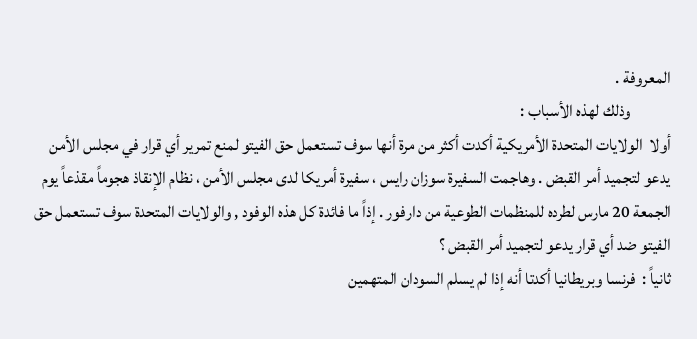المعروفة .
            وذلك لهذه الأسباب :
أولا  الولايات المتحدة الأمريكية أكدت أكثر من مرة أنها سوف تستعمل حق الفيتو لمنع تمرير أي قرار في مجلس الأمن يدعو لتجميد أمر القبض . وهاجمت السفيرة سوزان رايس ، سفيرة أمريكا لدى مجلس الأمن ، نظام الإنقاذ هجوماً مقذعاً يوم الجمعة 20 مارس لطرده للمنظمات الطوعية من دارفور . إذاً ما فائدة كل هذه الوفود , والولايات المتحدة سوف تستعمل حق الفيتو ضد أي قرار يدعو لتجميد أمر القبض ؟
ثانياً :  فرنسا وبريطانيا أكدتا أنه إذا لم يسلم السودان المتهمين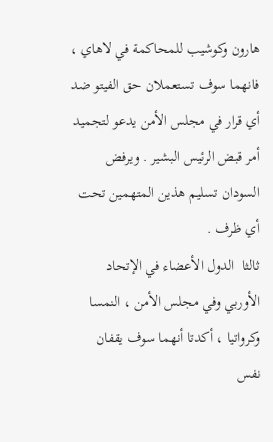هارون وكوشيب للمحاكمة في لاهاي ، فانهما سوف تستعملان حق الفيتو ضد أي قرار في مجلس الأمن يدعو لتجميد أمر قبض الرئيس البشير . ويرفض السودان تسليم هذين المتهمين تحت أي ظرف .
ثالثا  الدول الأعضاء في الإتحاد الأوربي وفي مجلس الأمن ، النمسا وكرواتيا ، أكدتا أنهما سوف يقفان نفس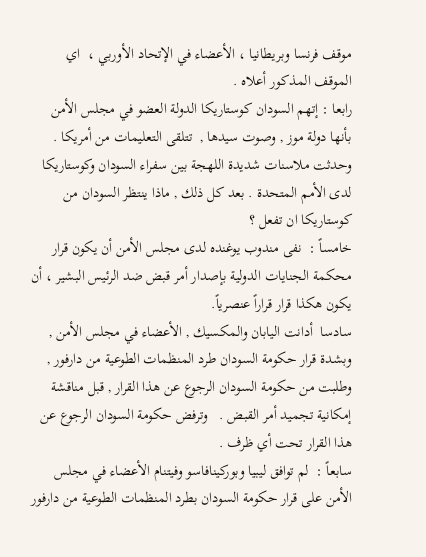موقف فرنسا وبريطانيا ، الأعضاء في الإتحاد الأوربي ،  اي الموقف المذكور أعلاه .
رابعا : إتهم السودان كوستاريكا الدولة العضو في مجلس الأمن بأنها دولة موز , وصوت سيدها ,  تتلقى التعليمات من أمريكا . وحدثت ملاسنات شديدة اللهجة بين سفراء السودان وكوستاريكا لدى الأمم المتحدة . بعد كل ذلك , ماذا ينتظر السودان من كوستاريكا ان تفعل ؟
خامساً :  نفى مندوب يوغنده لدى مجلس الأمن أن يكون قرار محكمة الجنايات الدولية بإصدار أمر قبض ضد الرئيس البشير ، أن يكون هكذا قرار قراراً عنصرياً.
سادسا  أدانت اليابان والمكسيك , الأعضاء في مجلس الأمن , وبشدة قرار حكومة السودان طرد المنظمات الطوعية من دارفور , وطلبت من حكومة السودان الرجوع عن هذا القرار , قبل مناقشة إمكانية تجميد أمر القبض .   وترفض حكومة السودان الرجوع عن هذا القرار تحت أي ظرف .
سابعاً :  لم توافق ليبيا وبوركينافاسو وفيتنام الأعضاء في مجلس الأمن على قرار حكومة السودان بطرد المنظمات الطوعية من دارفور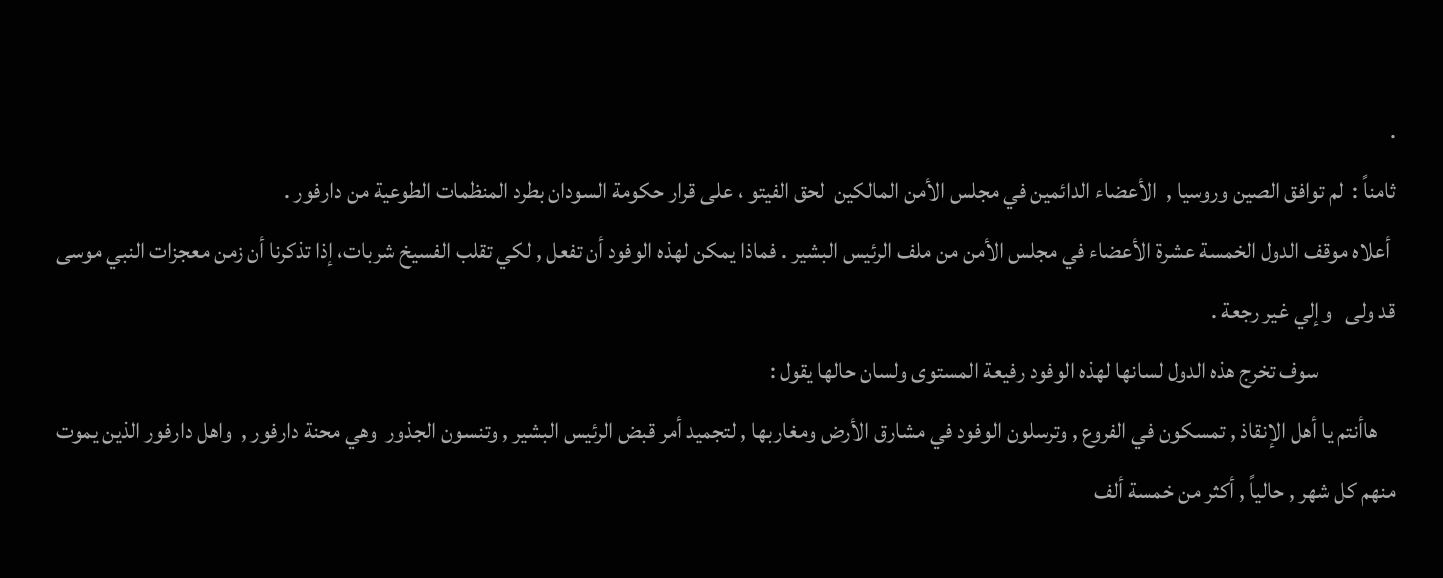.
ثامناً :  لم توافق الصين وروسيا ,  الأعضاء الدائمين في مجلس الأمن المالكين  لحق الفيتو ، على قرار حكومة السودان بطرد المنظمات الطوعية من دارفور .
 أعلاه موقف الدول الخمسة عشرة الأعضاء في مجلس الأمن من ملف الرئيس البشير . فماذا يمكن لهذه الوفود أن تفعل , لكي تقلب الفسيخ شربات، إذا تذكرنا أن زمن معجزات النبي موسى قد ولى   وإلي غير رجعة .
                 سوف تخرج هذه الدول لسانها لهذه الوفود رفيعة المستوى ولسان حالها يقول :
    هاأنتم يا أهل الإنقاذ , تمسكون في الفروع , وترسلون الوفود في مشارق الأرض ومغاربها , لتجميد أمر قبض الرئيس البشير , وتنسون الجذور  وهي محنة دارفور ,  واهل دارفور الذين يموت منهم كل شهر , حالياً , أكثر من خمسة ألف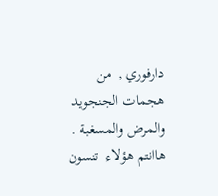دارفوري ,  من هجمات الجنجويد والمرض والمسغبة .  هاانتم هؤلاء  تنسون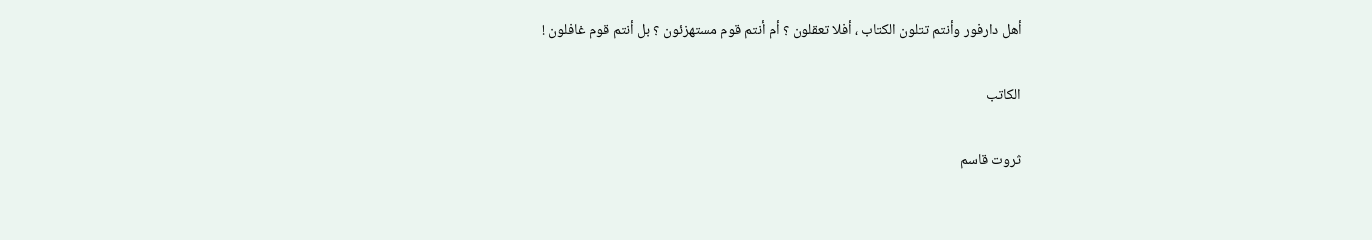أهل دارفور وأنتم تتلون الكتاب ، أفلا تعقلون ؟ أم أنتم قوم مستهزئون ؟ بل أنتم قوم غافلون !

الكاتب

ثروت قاسم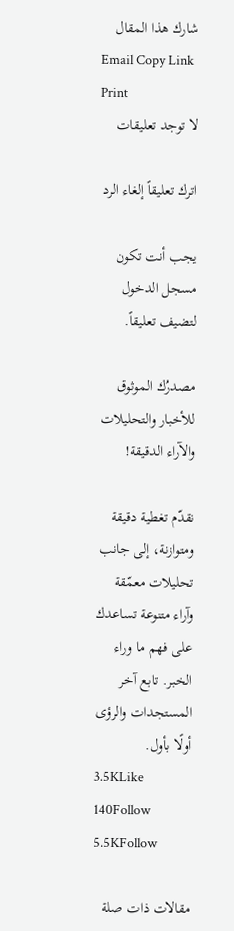شارك هذا المقال
Email Copy Link Print
لا توجد تعليقات

اترك تعليقاً إلغاء الرد

يجب أنت تكون مسجل الدخول لتضيف تعليقاً.

مصدرُك الموثوق للأخبار والتحليلات والآراء الدقيقة!

نقدّم تغطية دقيقة ومتوازنة، إلى جانب تحليلات معمّقة وآراء متنوعة تساعدك على فهم ما وراء الخبر. تابع آخر المستجدات والرؤى أولًا بأول.
3.5KLike
140Follow
5.5KFollow

مقالات ذات صلة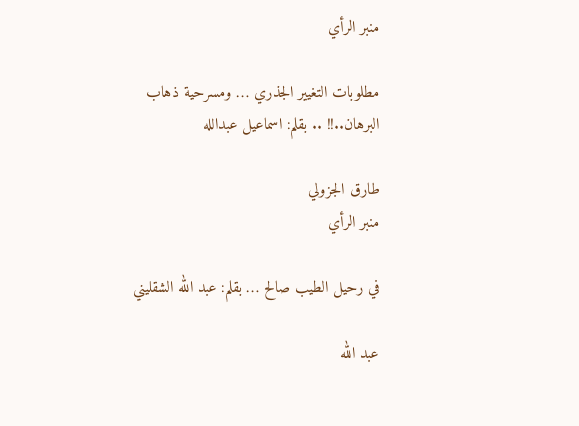منبر الرأي

مطلوبات التغيير الجذري … ومسرحية ذهاب البرهان..!! .. بقلم: اسماعيل عبدالله

طارق الجزولي
منبر الرأي

في رحيل الطيب صالح … بقلم: عبد الله الشقليني

عبد الله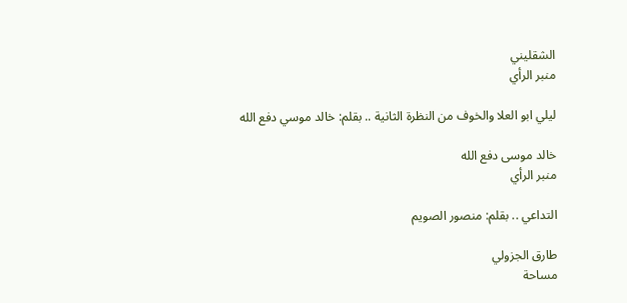الشقليني
منبر الرأي

ليلي ابو العلا والخوف من النظرة الثانية .. بقلم: خالد موسي دفع الله

خالد موسى دفع الله
منبر الرأي

التداعي .. بقلم: منصور الصويم

طارق الجزولي
مساحة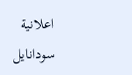اعلانية
سودانايل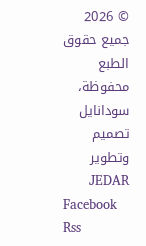© 2026 جميع حقوق الطبع محفوظة، سودانايل
تصميم وتطوير JEDAR
Facebook Rss